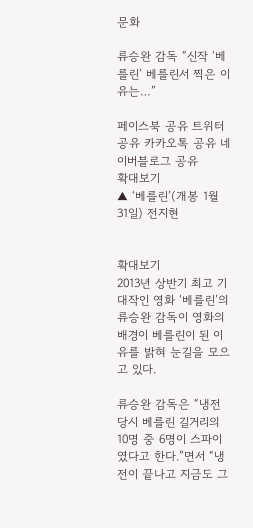문화

류승완 감독 “신작 ‘베를린’ 베를린서 찍은 이유는…”

페이스북 공유 트위터 공유 카카오톡 공유 네이버블로그 공유
확대보기
▲ ‘베를린’(개봉 1월 31일) 전지현


확대보기
2013년 상반기 최고 기대작인 영화 ‘베를린’의 류승완 감독이 영화의 배경이 베를린이 된 이유를 밝혀 눈길을 모으고 있다.

류승완 감독은 “냉전 당시 베를린 길거리의 10명 중 6명이 스파이였다고 한다.”면서 “냉전이 끝나고 지금도 그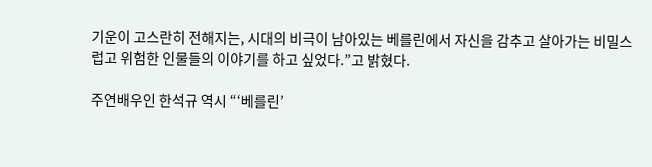기운이 고스란히 전해지는, 시대의 비극이 남아있는 베를린에서 자신을 감추고 살아가는 비밀스럽고 위험한 인물들의 이야기를 하고 싶었다.”고 밝혔다.

주연배우인 한석규 역시 “‘베를린’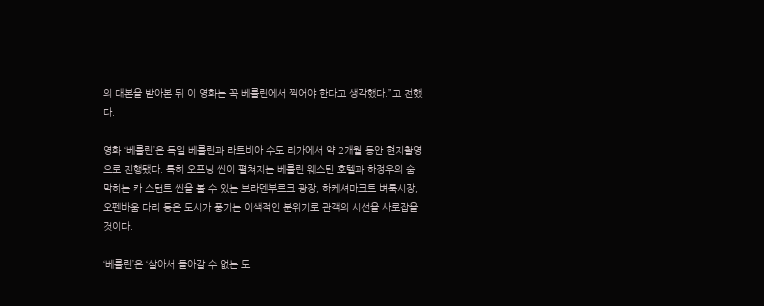의 대본을 받아본 뒤 이 영화는 꼭 베를린에서 찍어야 한다고 생각했다.”고 전했다.

영화 ‘베를린’은 독일 베를린과 라트비아 수도 리가에서 약 2개월 동안 현지촬영으로 진행됐다. 특히 오프닝 씬이 펼쳐지는 베를린 웨스틴 호텔과 하정우의 숨 막히는 카 스턴트 씬을 볼 수 있는 브라덴부르크 광장, 하케셔마크트 벼룩시장, 오펜바움 다리 등은 도시가 풍기는 이색적인 분위기로 관객의 시선을 사로잡을 것이다.

‘베를린’은 ‘살아서 돌아갈 수 없는 도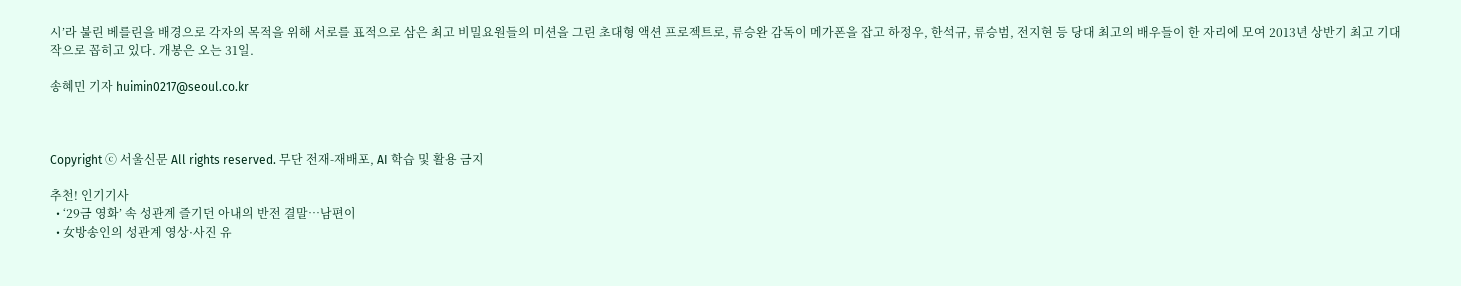시’라 불린 베를린을 배경으로 각자의 목적을 위해 서로를 표적으로 삼은 최고 비밀요원들의 미션을 그린 초대형 액션 프로젝트로, 류승완 감독이 메가폰을 잡고 하정우, 한석규, 류승범, 전지현 등 당대 최고의 배우들이 한 자리에 모여 2013년 상반기 최고 기대작으로 꼽히고 있다. 개봉은 오는 31일.

송혜민 기자 huimin0217@seoul.co.kr



Copyright ⓒ 서울신문 All rights reserved. 무단 전재-재배포, AI 학습 및 활용 금지

추천! 인기기사
  • ‘29금 영화’ 속 성관계 즐기던 아내의 반전 결말…남편이
  • 女방송인의 성관계 영상·사진 유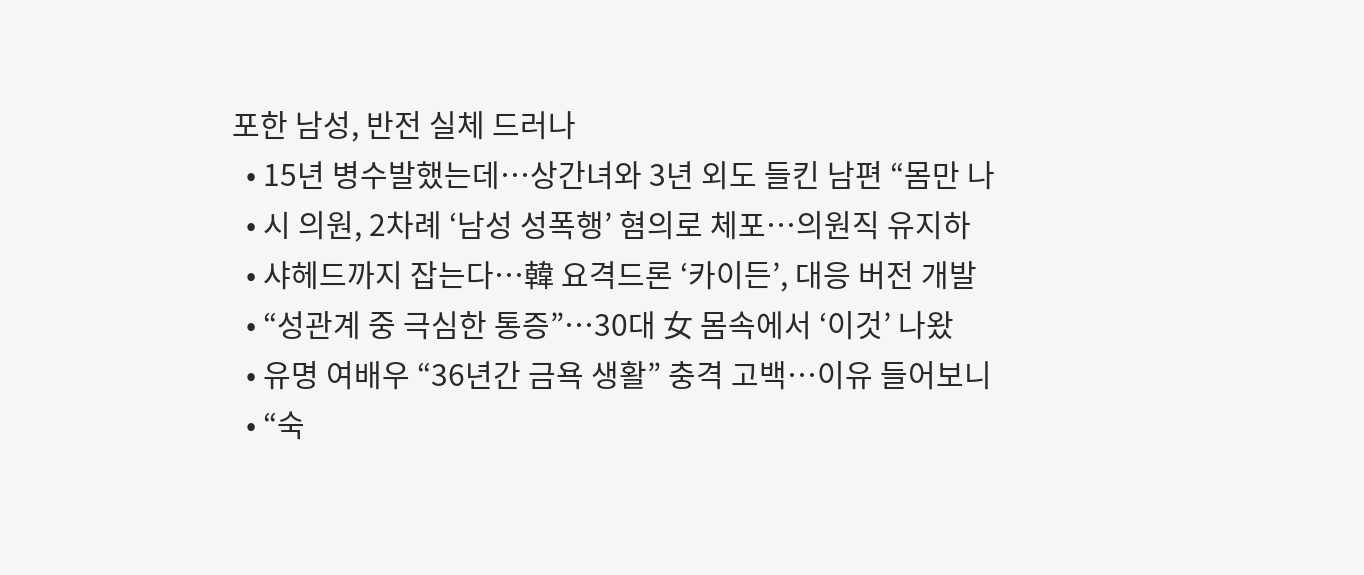포한 남성, 반전 실체 드러나
  • 15년 병수발했는데…상간녀와 3년 외도 들킨 남편 “몸만 나
  • 시 의원, 2차례 ‘남성 성폭행’ 혐의로 체포…의원직 유지하
  • 샤헤드까지 잡는다…韓 요격드론 ‘카이든’, 대응 버전 개발
  • “성관계 중 극심한 통증”…30대 女 몸속에서 ‘이것’ 나왔
  • 유명 여배우 “36년간 금욕 생활” 충격 고백…이유 들어보니
  • “숙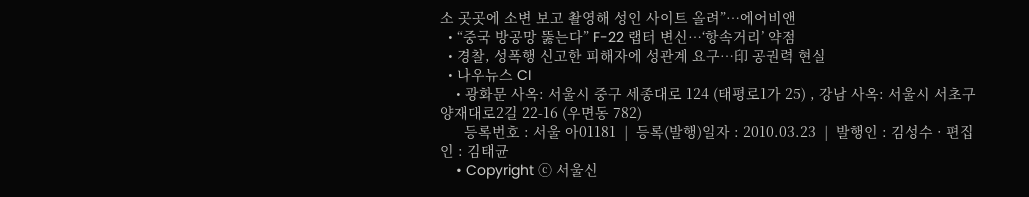소 곳곳에 소변 보고 촬영해 성인 사이트 올려”…에어비앤
  • “중국 방공망 뚫는다” F-22 랩터 변신…‘항속거리’ 약점
  • 경찰, 성폭행 신고한 피해자에 성관계 요구…印 공권력 현실
  • 나우뉴스 CI
    • 광화문 사옥: 서울시 중구 세종대로 124 (태평로1가 25) , 강남 사옥: 서울시 서초구 양재대로2길 22-16 (우면동 782)
      등록번호 : 서울 아01181  |  등록(발행)일자 : 2010.03.23  |  발행인 : 김성수 · 편집인 : 김태균
    • Copyright ⓒ 서울신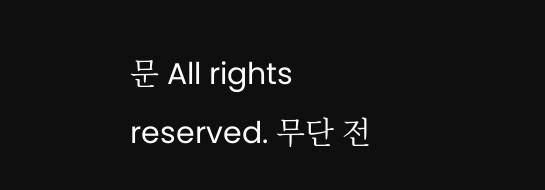문 All rights reserved. 무단 전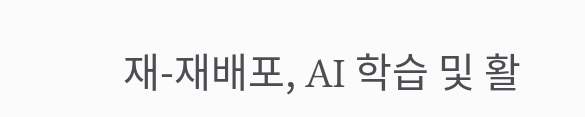재-재배포, AI 학습 및 활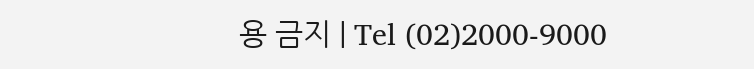용 금지 | Tel (02)2000-9000